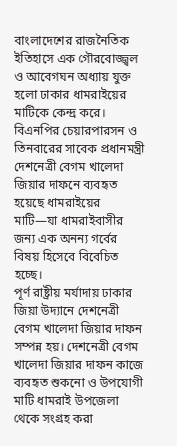বাংলাদেশের রাজনৈতিক ইতিহাসে এক গৌরবোজ্জ্বল ও আবেগঘন অধ্যায় যুক্ত হলো ঢাকার ধামরাইয়ের মাটিকে কেন্দ্র করে। বিএনপির চেয়ারপারসন ও তিনবারের সাবেক প্রধানমন্ত্রী দেশনেত্রী বেগম খালেদা জিয়ার দাফনে ব্যবহৃত হয়েছে ধামরাইয়ের মাটি—যা ধামরাইবাসীর জন্য এক অনন্য গর্বের বিষয় হিসেবে বিবেচিত হচ্ছে।
পূর্ণ রাষ্ট্রীয় মর্যাদায় ঢাকার জিয়া উদ্যানে দেশনেত্রী বেগম খালেদা জিয়ার দাফন সম্পন্ন হয়। দেশনেত্রী বেগম খালেদা জিয়ার দাফন কাজে ব্যবহৃত শুকনো ও উপযোগী মাটি ধামরাই উপজেলা থেকে সংগ্রহ করা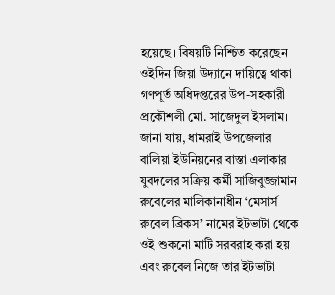হয়েছে। বিষয়টি নিশ্চিত করেছেন ওইদিন জিয়া উদ্যানে দায়িত্বে থাকা গণপূর্ত অধিদপ্তরের উপ-সহকারী প্রকৌশলী মো. সাজেদুল ইসলাম।
জানা যায়, ধামরাই উপজেলার বালিয়া ইউনিয়নের বাস্তা এলাকার যুবদলের সক্রিয় কর্মী সাজিবুজ্জামান রুবেলের মালিকানাধীন ‘মেসার্স রুবেল ব্রিকস’ নামের ইটভাটা থেকে ওই শুকনো মাটি সরবরাহ করা হয় এবং রুবেল নিজে তার ইটভাটা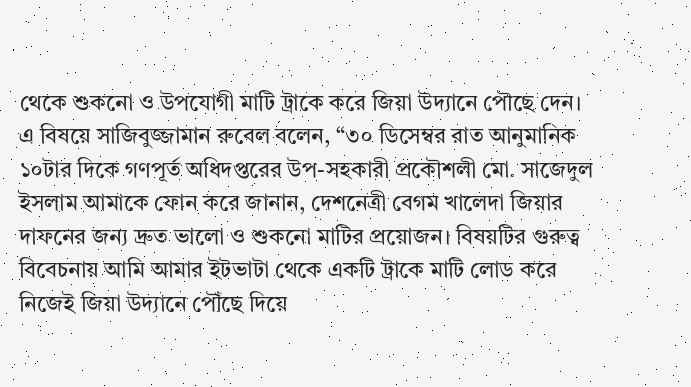থেকে শুকনো ও উপযোগী মাটি ট্রাকে করে জিয়া উদ্যানে পৌছে দেন।
এ বিষয়ে সাজিবুজ্জামান রুবেল বলেন, “৩০ ডিসেম্বর রাত আনুমানিক ১০টার দিকে গণপূর্ত অধিদপ্তরের উপ-সহকারী প্রকৌশলী মো. সাজেদুল ইসলাম আমাকে ফোন করে জানান, দেশনেত্রী বেগম খালেদা জিয়ার দাফনের জন্য দ্রুত ভালো ও শুকনো মাটির প্রয়োজন। বিষয়টির গুরুত্ব বিবেচনায় আমি আমার ইটভাটা থেকে একটি ট্রাকে মাটি লোড করে নিজেই জিয়া উদ্যানে পৌঁছে দিয়ে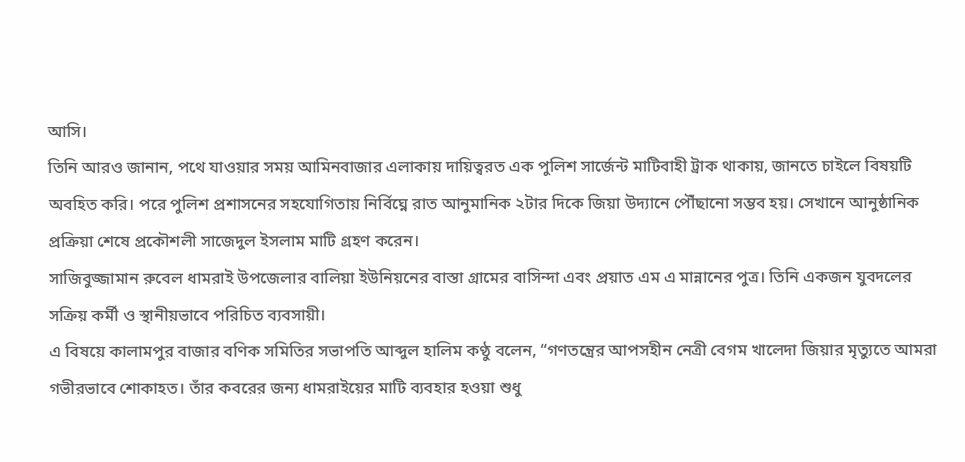আসি।
তিনি আরও জানান, পথে যাওয়ার সময় আমিনবাজার এলাকায় দায়িত্বরত এক পুলিশ সার্জেন্ট মাটিবাহী ট্রাক থাকায়, জানতে চাইলে বিষয়টি অবহিত করি। পরে পুলিশ প্রশাসনের সহযোগিতায় নির্বিঘ্নে রাত আনুমানিক ২টার দিকে জিয়া উদ্যানে পৌঁছানো সম্ভব হয়। সেখানে আনুষ্ঠানিক প্রক্রিয়া শেষে প্রকৌশলী সাজেদুল ইসলাম মাটি গ্রহণ করেন।
সাজিবুজ্জামান রুবেল ধামরাই উপজেলার বালিয়া ইউনিয়নের বাস্তা গ্রামের বাসিন্দা এবং প্রয়াত এম এ মান্নানের পুত্র। তিনি একজন যুবদলের সক্রিয় কর্মী ও স্থানীয়ভাবে পরিচিত ব্যবসায়ী।
এ বিষয়ে কালামপুর বাজার বণিক সমিতির সভাপতি আব্দুল হালিম কণ্ঠু বলেন, “গণতন্ত্রের আপসহীন নেত্রী বেগম খালেদা জিয়ার মৃত্যুতে আমরা গভীরভাবে শোকাহত। তাঁর কবরের জন্য ধামরাইয়ের মাটি ব্যবহার হওয়া শুধু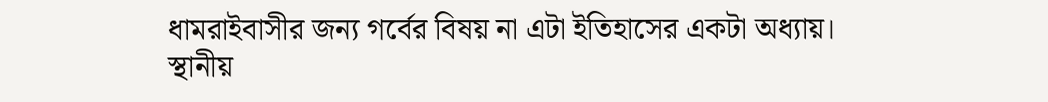ধামরাইবাসীর জন্য গর্বের বিষয় না এটা ইতিহাসের একটা অধ্যায়।
স্থানীয়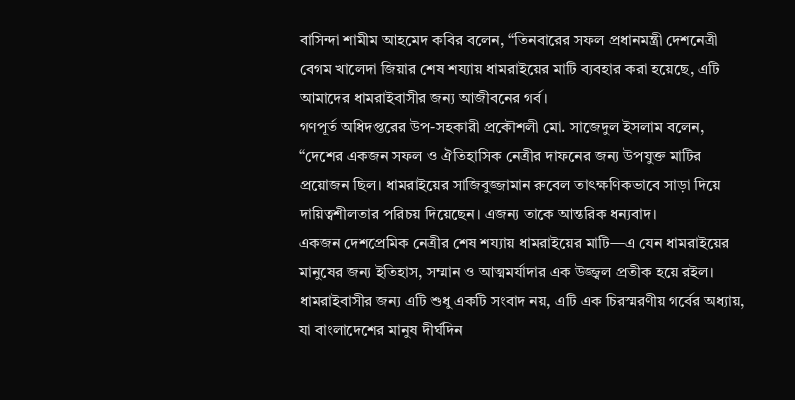বাসিন্দা শামীম আহমেদ কবির বলেন, “তিনবারের সফল প্রধানমন্ত্রী দেশনেত্রী বেগম খালেদা জিয়ার শেষ শয্যায় ধামরাইয়ের মাটি ব্যবহার করা হয়েছে, এটি আমাদের ধামরাইবাসীর জন্য আজীবনের গর্ব।
গণপূর্ত অধিদপ্তরের উপ-সহকারী প্রকৌশলী মো. সাজেদুল ইসলাম বলেন, “দেশের একজন সফল ও ঐতিহাসিক নেত্রীর দাফনের জন্য উপযুক্ত মাটির প্রয়োজন ছিল। ধামরাইয়ের সাজিবুজ্জামান রুবেল তাৎক্ষণিকভাবে সাড়া দিয়ে দায়িত্বশীলতার পরিচয় দিয়েছেন। এজন্য তাকে আন্তরিক ধন্যবাদ।
একজন দেশপ্রেমিক নেত্রীর শেষ শয্যায় ধামরাইয়ের মাটি—এ যেন ধামরাইয়ের মানুষের জন্য ইতিহাস, সম্মান ও আত্মমর্যাদার এক উজ্জ্বল প্রতীক হয়ে রইল। ধামরাইবাসীর জন্য এটি শুধু একটি সংবাদ নয়, এটি এক চিরস্মরণীয় গর্বের অধ্যায়, যা বাংলাদেশের মানুষ দীর্ঘদিন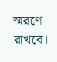স্মরণে রাখবে।